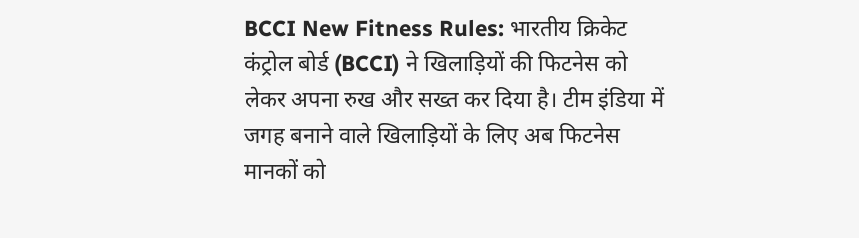BCCI New Fitness Rules: भारतीय क्रिकेट कंट्रोल बोर्ड (BCCI) ने खिलाड़ियों की फिटनेस को लेकर अपना रुख और सख्त कर दिया है। टीम इंडिया में जगह बनाने वाले खिलाड़ियों के लिए अब फिटनेस मानकों को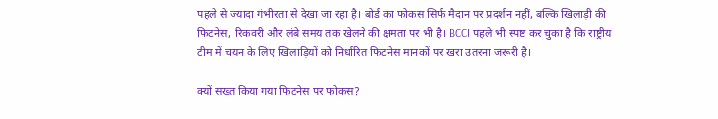पहले से ज्यादा गंभीरता से देखा जा रहा है। बोर्ड का फोकस सिर्फ मैदान पर प्रदर्शन नहीं, बल्कि खिलाड़ी की फिटनेस, रिकवरी और लंबे समय तक खेलने की क्षमता पर भी है। BCCI पहले भी स्पष्ट कर चुका है कि राष्ट्रीय टीम में चयन के लिए खिलाड़ियों को निर्धारित फिटनेस मानकों पर खरा उतरना जरूरी है।

क्यों सख्त किया गया फिटनेस पर फोकस?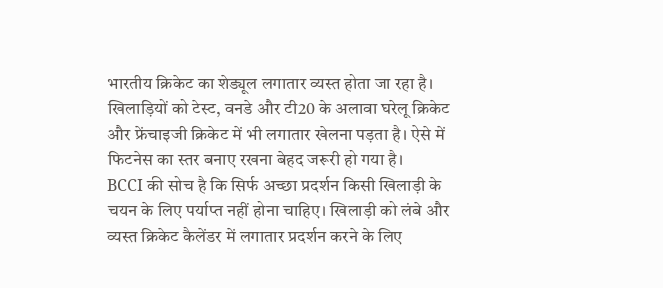भारतीय क्रिकेट का शेड्यूल लगातार व्यस्त होता जा रहा है। खिलाड़ियों को टेस्ट, वनडे और टी20 के अलावा घरेलू क्रिकेट और फ्रेंचाइजी क्रिकेट में भी लगातार खेलना पड़ता है। ऐसे में फिटनेस का स्तर बनाए रखना बेहद जरूरी हो गया है।
BCCI की सोच है कि सिर्फ अच्छा प्रदर्शन किसी खिलाड़ी के चयन के लिए पर्याप्त नहीं होना चाहिए। खिलाड़ी को लंबे और व्यस्त क्रिकेट कैलेंडर में लगातार प्रदर्शन करने के लिए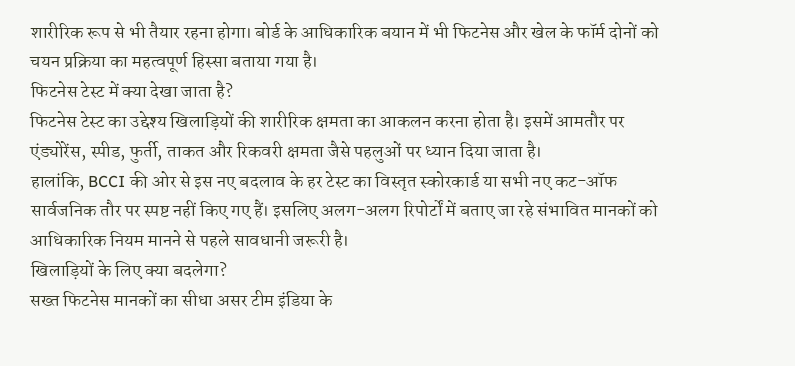शारीरिक रूप से भी तैयार रहना होगा। बोर्ड के आधिकारिक बयान में भी फिटनेस और खेल के फॉर्म दोनों को चयन प्रक्रिया का महत्वपूर्ण हिस्सा बताया गया है।
फिटनेस टेस्ट में क्या देखा जाता है?
फिटनेस टेस्ट का उद्देश्य खिलाड़ियों की शारीरिक क्षमता का आकलन करना होता है। इसमें आमतौर पर एंड्योरेंस, स्पीड, फुर्ती, ताकत और रिकवरी क्षमता जैसे पहलुओं पर ध्यान दिया जाता है।
हालांकि, BCCI की ओर से इस नए बदलाव के हर टेस्ट का विस्तृत स्कोरकार्ड या सभी नए कट-ऑफ सार्वजनिक तौर पर स्पष्ट नहीं किए गए हैं। इसलिए अलग-अलग रिपोर्टों में बताए जा रहे संभावित मानकों को आधिकारिक नियम मानने से पहले सावधानी जरूरी है।
खिलाड़ियों के लिए क्या बदलेगा?
सख्त फिटनेस मानकों का सीधा असर टीम इंडिया के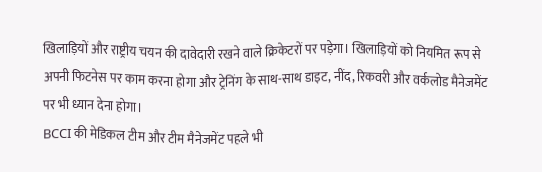खिलाड़ियों और राष्ट्रीय चयन की दावेदारी रखने वाले क्रिकेटरों पर पड़ेगा। खिलाड़ियों को नियमित रूप से अपनी फिटनेस पर काम करना होगा और ट्रेनिंग के साथ-साथ डाइट, नींद, रिकवरी और वर्कलोड मैनेजमेंट पर भी ध्यान देना होगा।
BCCI की मेडिकल टीम और टीम मैनेजमेंट पहले भी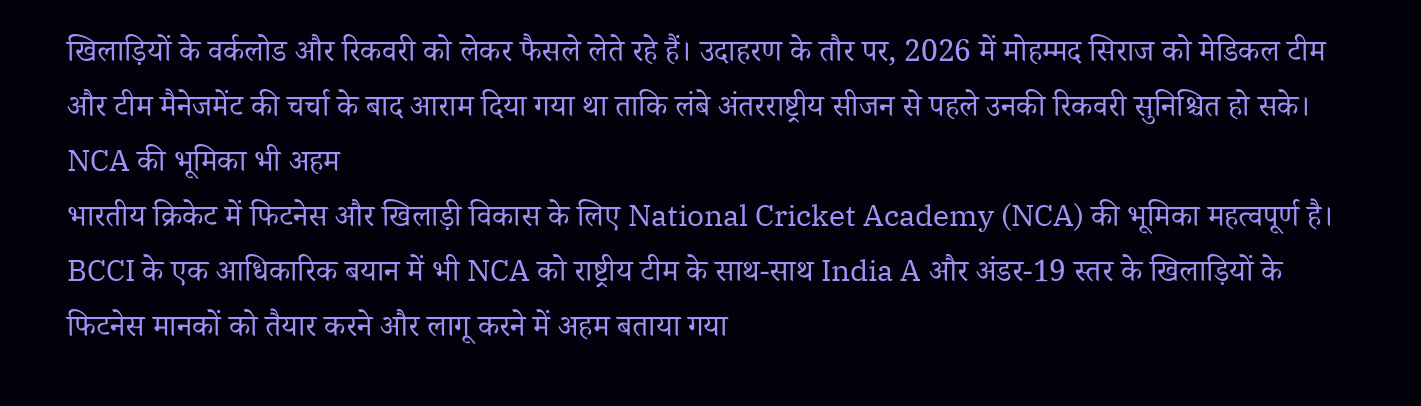खिलाड़ियों के वर्कलोड और रिकवरी को लेकर फैसले लेते रहे हैं। उदाहरण के तौर पर, 2026 में मोहम्मद सिराज को मेडिकल टीम और टीम मैनेजमेंट की चर्चा के बाद आराम दिया गया था ताकि लंबे अंतरराष्ट्रीय सीजन से पहले उनकी रिकवरी सुनिश्चित हो सके।
NCA की भूमिका भी अहम
भारतीय क्रिकेट में फिटनेस और खिलाड़ी विकास के लिए National Cricket Academy (NCA) की भूमिका महत्वपूर्ण है। BCCI के एक आधिकारिक बयान में भी NCA को राष्ट्रीय टीम के साथ-साथ India A और अंडर-19 स्तर के खिलाड़ियों के फिटनेस मानकों को तैयार करने और लागू करने में अहम बताया गया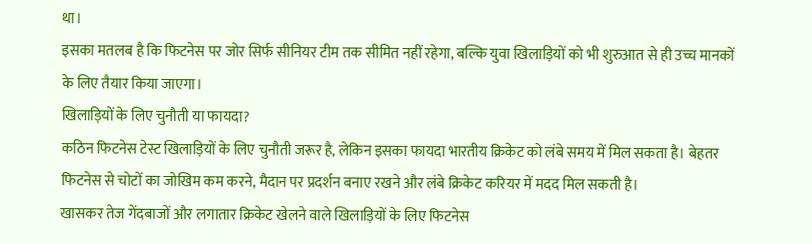था।
इसका मतलब है कि फिटनेस पर जोर सिर्फ सीनियर टीम तक सीमित नहीं रहेगा, बल्कि युवा खिलाड़ियों को भी शुरुआत से ही उच्च मानकों के लिए तैयार किया जाएगा।
खिलाड़ियों के लिए चुनौती या फायदा?
कठिन फिटनेस टेस्ट खिलाड़ियों के लिए चुनौती जरूर है, लेकिन इसका फायदा भारतीय क्रिकेट को लंबे समय में मिल सकता है। बेहतर फिटनेस से चोटों का जोखिम कम करने, मैदान पर प्रदर्शन बनाए रखने और लंबे क्रिकेट करियर में मदद मिल सकती है।
खासकर तेज गेंदबाजों और लगातार क्रिकेट खेलने वाले खिलाड़ियों के लिए फिटनेस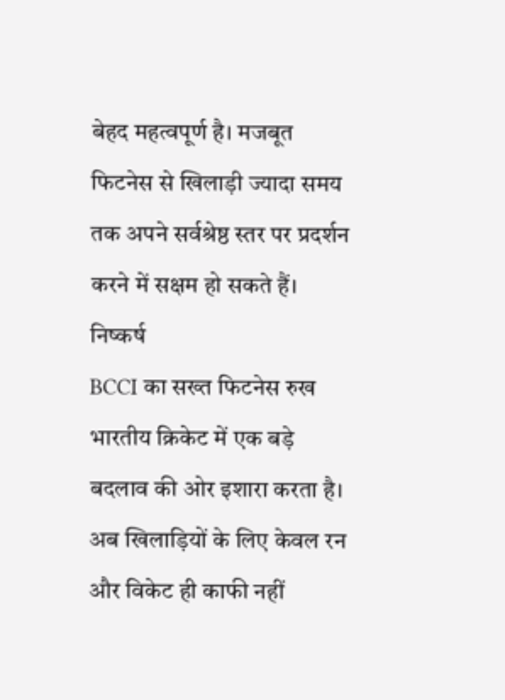बेहद महत्वपूर्ण है। मजबूत फिटनेस से खिलाड़ी ज्यादा समय तक अपने सर्वश्रेष्ठ स्तर पर प्रदर्शन करने में सक्षम हो सकते हैं।
निष्कर्ष
BCCI का सख्त फिटनेस रुख भारतीय क्रिकेट में एक बड़े बदलाव की ओर इशारा करता है। अब खिलाड़ियों के लिए केवल रन और विकेट ही काफी नहीं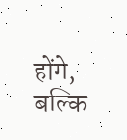होंगे, बल्कि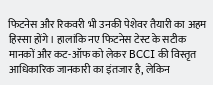फिटनेस और रिकवरी भी उनकी पेशेवर तैयारी का अहम हिस्सा होंगे। हालांकि नए फिटनेस टेस्ट के सटीक मानकों और कट-ऑफ को लेकर BCCI की विस्तृत आधिकारिक जानकारी का इंतजार है, लेकिन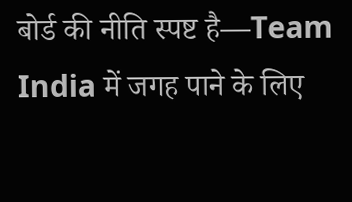बोर्ड की नीति स्पष्ट है—Team India में जगह पाने के लिए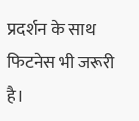प्रदर्शन के साथ फिटनेस भी जरूरी है।